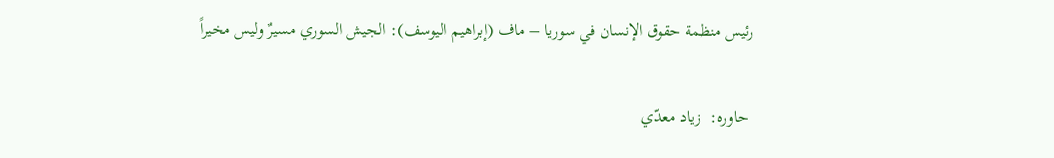رئيس منظمة حقوق الإنسان في سوريا – ماف (إبراهيم اليوسف): الجيش السوري مسيرٌ وليس مخيراً

 حاوره:  زياد معدّي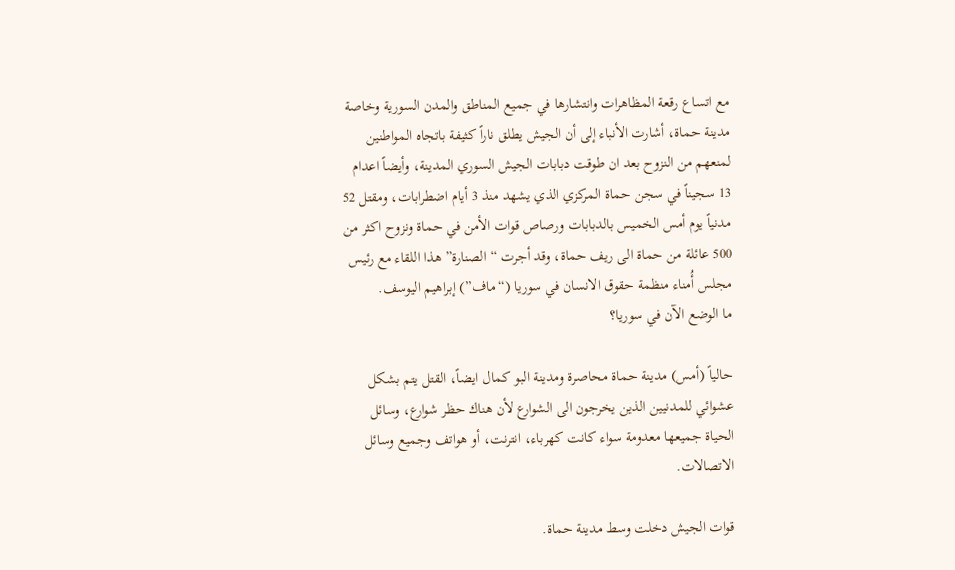مع اتساع رقعة المظاهرات وانتشارها في جميع المناطق والمدن السورية وخاصة مدينة حماة، أشارت الأنباء إلى أن الجيش يطلق ناراً كثيفة باتجاه المواطنين لمنعهم من النزوح بعد ان طوقت دبابات الجيش السوري المدينة، وأيضاً اعدام 13 سجيناً في سجن حماة المركزي الذي يشهد منذ 3 أيام اضطرابات، ومقتل 52 مدنياً يوم أمس الخميس بالدبابات ورصاص قوات الأمن في حماة ونزوح اكثر من 500 عائلة من حماة الى ريف حماة، وقد أجرت “الصنارة” هذا اللقاء مع رئيس مجلس أُمناء منظمة حقوق الانسان في سوريا (“ماف”) إبراهيم اليوسف.
ما الوضع الآن في سوريا؟

حالياً (أمس) مدينة حماة محاصرة ومدينة البو كمال ايضاً، القتل يتم بشكل عشوائي للمدنيين الذين يخرجون الى الشوارع لأن هناك حظر شوارع، وسائل الحياة جميعها معدومة سواء كانت كهرباء، انترنت، أو هواتف وجميع وسائل الاتصالات.

قوات الجيش دخلت وسط مدينة حماة.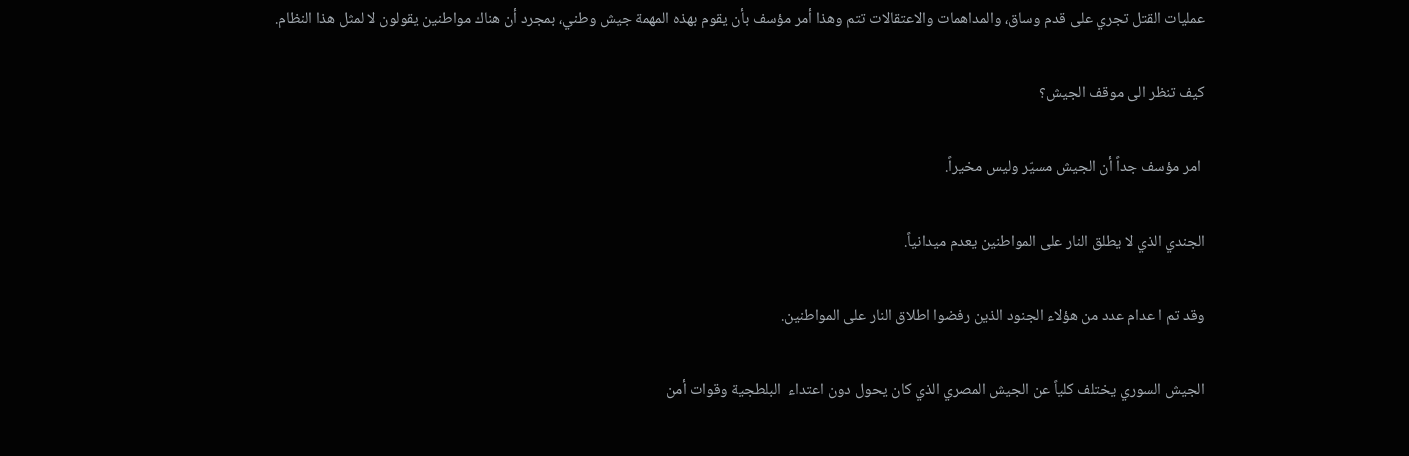عمليات القتل تجري على قدم وساق، والمداهمات والاعتقالات تتم وهذا أمر مؤسف بأن يقوم بهذه المهمة جيش وطني، بمجرد أن هناك مواطنين يقولون لا لمثل هذا النظام.

كيف تنظر الى موقف الجيش؟

 امر مؤسف جداً أن الجيش مسيّر وليس مخيراً.

الجندي الذي لا يطلق النار على المواطنين يعدم ميدانياً.

وقد تم ا عدام عدد من هؤلاء الجنود الذين رفضوا اطلاق النار على المواطنين.

الجيش السوري يختلف كلياً عن الجيش المصري الذي كان يحول دون اعتداء  البلطجية وقوات أمن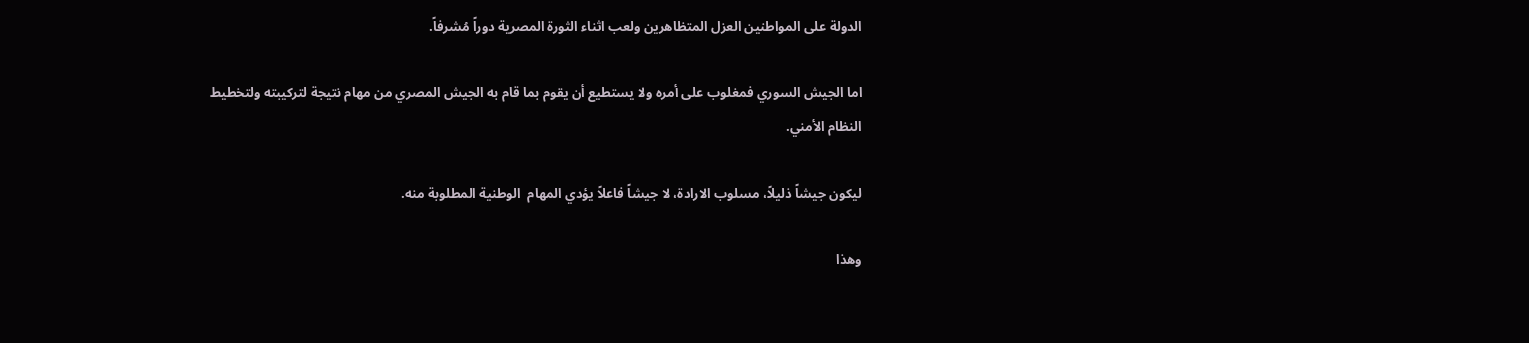الدولة على المواطنين العزل المتظاهرين ولعب اثناء الثورة المصرية دوراً مُشرفاً.

اما الجيش السوري فمغلوب على أمره ولا يستطيع أن يقوم بما قام به الجيش المصري من مهام نتيجة لتركيبته ولتخطيط النظام الأمني.

ليكون جيشاً ذليلاً، مسلوب الارادة، لا جيشاً فاعلاً يؤدي المهام  الوطنية المطلوبة منه.

وهذا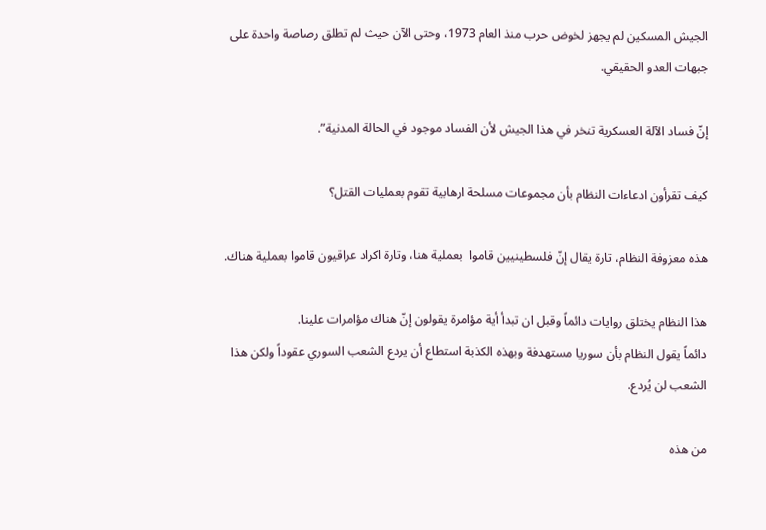الجيش المسكين لم يجهز لخوض حرب منذ العام 1973، وحتى الآن حيث لم تطلق رصاصة واحدة على جبهات العدو الحقيقي.

إنّ فساد الآلة العسكرية تنخر في هذا الجيش لأن الفساد موجود في الحالة المدنية”.

كيف تقرأون ادعاءات النظام بأن مجموعات مسلحة ارهابية تقوم بعمليات القتل؟

هذه معزوفة النظام، تارة يقال إنّ فلسطينيين قاموا  بعملية هنا، وتارة اكراد عراقيون قاموا بعملية هناك.

هذا النظام يختلق روايات دائماً وقبل ان تبدأ أية مؤامرة يقولون إنّ هناك مؤامرات علينا.
دائماً يقول النظام بأن سوريا مستهدفة وبهذه الكذبة استطاع أن يردع الشعب السوري عقوداً ولكن هذا الشعب لن يُردع.

من هذه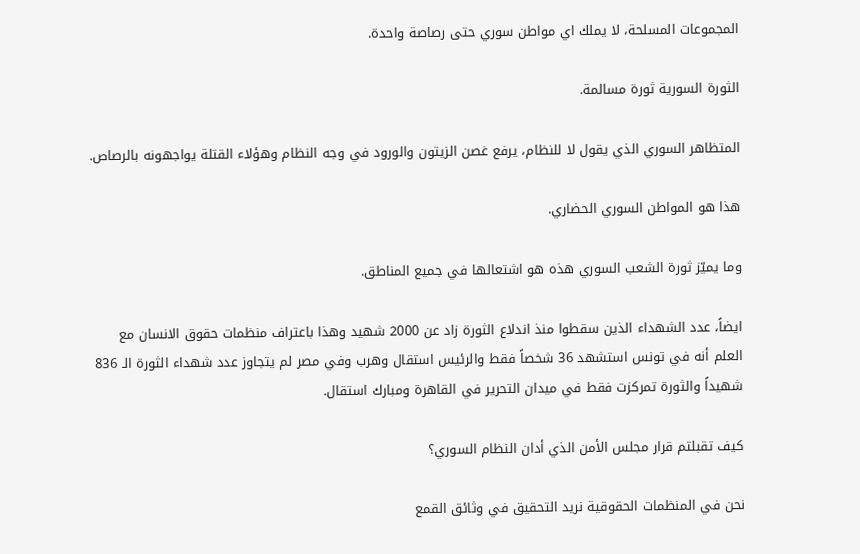المجموعات المسلحة، لا يملك اي مواطن سوري حتى رصاصة واحدة.

الثورة السورية ثورة مسالمة.

المتظاهر السوري الذي يقول لا للنظام، يرفع غصن الزيتون والورود في وجه النظام وهؤلاء القتلة يواجهونه بالرصاص.

هذا هو المواطن السوري الحضاري.

وما يميّز ثورة الشعب السوري هذه هو اشتعالها في جميع المناطق.

ايضاً، عدد الشهداء الذين سقطوا منذ اندلاع الثورة زاد عن 2000 شهيد وهذا باعتراف منظمات حقوق الانسان مع العلم أنه في تونس استشهد 36 شخصاً فقط والرئيس استقال وهرب وفي مصر لم يتجاوز عدد شهداء الثورة الـ 836 شهيداً والثورة تمركزت فقط في ميدان التحرير في القاهرة ومبارك استقال.

كيف تقبلتم قرار مجلس الأمن الذي أدان النظام السوري؟

نحن في المنظمات الحقوقية نريد التحقيق في وثائق القمع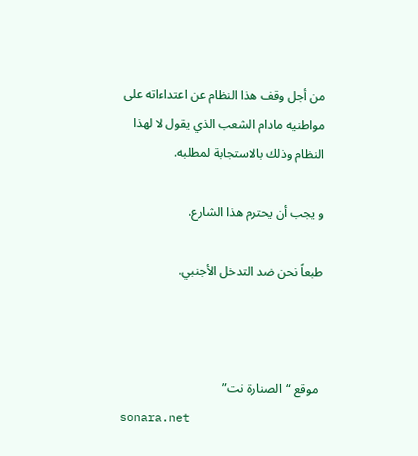من أجل وقف هذا النظام عن اعتداءاته على مواطنيه مادام الشعب الذي يقول لا لهذا النظام وذلك بالاستجابة لمطلبه.

و يجب أن يحترم هذا الشارع.

طبعاً نحن ضد التدخل الأجنبي.



 موقع “الصنارة نت”
sonara.net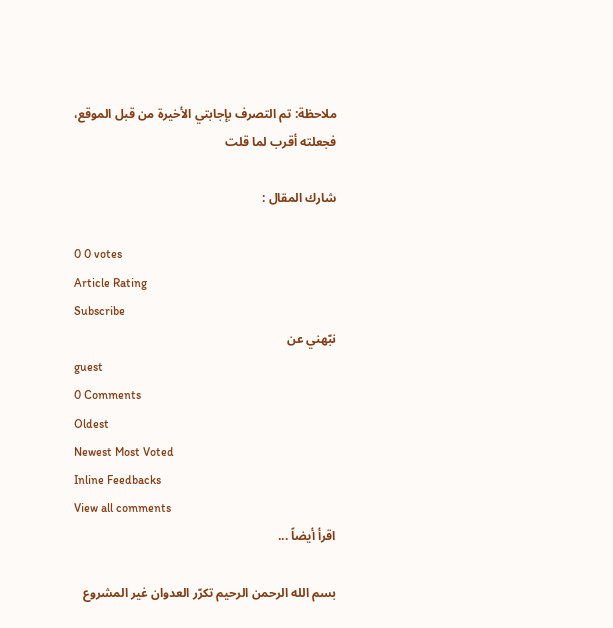ملاحظة: تم التصرف بإجابتي الأخيرة من قبل الموقع، فجعلته أقرب لما قلت

شارك المقال :

0 0 votes
Article Rating
Subscribe
نبّهني عن
guest
0 Comments
Oldest
Newest Most Voted
Inline Feedbacks
View all comments
اقرأ أيضاً ...

بسم الله الرحمن الرحيم تكرّر العدوان غير المشروع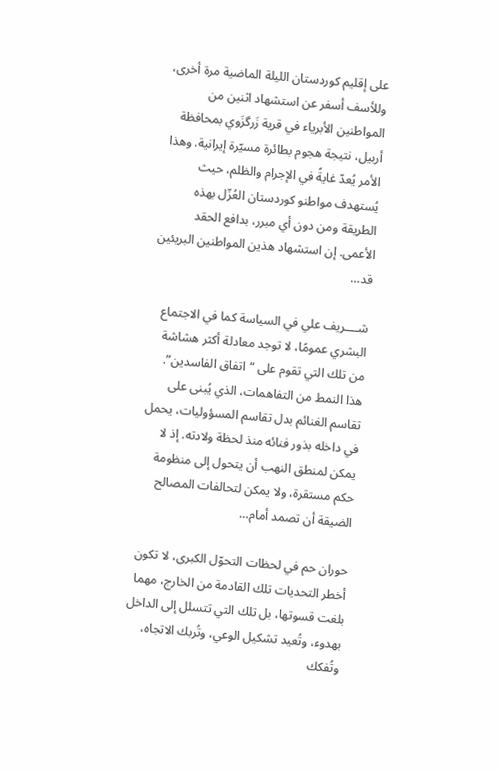على إقليم كوردستان الليلة الماضية مرة أخرى، وللأسف أسفر عن استشهاد اثنين من المواطنين الأبرياء في قرية زَرگزَوي بمحافظة أربيل، نتيجة هجوم بطائرة مسيّرة إيرانية. وهذا الأمر يُعدّ غايةً في الإجرام والظلم، حيث يُستهدف مواطنو كوردستان العُزّل بهذه الطريقة ومن دون أي مبرر، بدافع الحقد الأعمى. إن استشهاد هذين المواطنين البريئين قد…

شــــريف علي في السياسة كما في الاجتماع البشري عمومًا، لا توجد معادلة أكثر هشاشة من تلك التي تقوم على “اتفاق الفاسدين”. هذا النمط من التفاهمات، الذي يُبنى على تقاسم الغنائم بدل تقاسم المسؤوليات، يحمل في داخله بذور فنائه منذ لحظة ولادته. إذ لا يمكن لمنطق النهب أن يتحول إلى منظومة حكم مستقرة، ولا يمكن لتحالفات المصالح الضيقة أن تصمد أمام…

حوران حم في لحظات التحوّل الكبرى، لا تكون أخطر التحديات تلك القادمة من الخارج، مهما بلغت قسوتها، بل تلك التي تتسلل إلى الداخل بهدوء، وتُعيد تشكيل الوعي، وتُربك الاتجاه، وتُفكك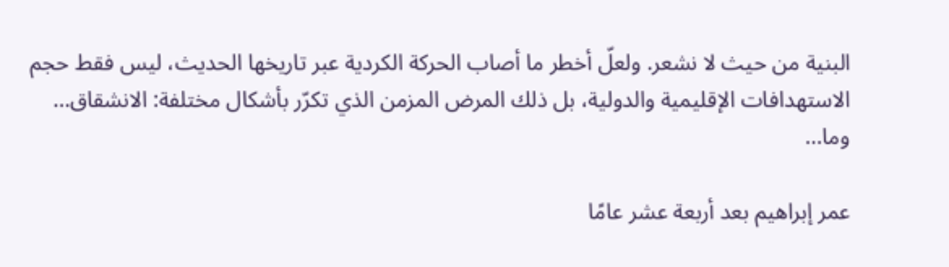البنية من حيث لا نشعر. ولعلّ أخطر ما أصاب الحركة الكردية عبر تاريخها الحديث، ليس فقط حجم الاستهدافات الإقليمية والدولية، بل ذلك المرض المزمن الذي تكرّر بأشكال مختلفة: الانشقاق… وما…

عمر إبراهيم بعد أربعة عشر عامًا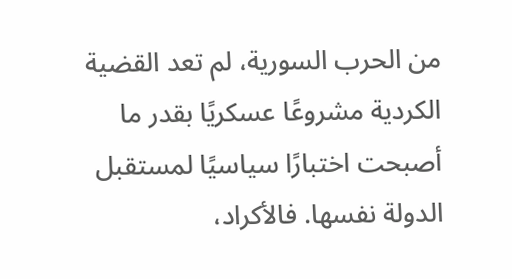من الحرب السورية، لم تعد القضية الكردية مشروعًا عسكريًا بقدر ما أصبحت اختبارًا سياسيًا لمستقبل الدولة نفسها. فالأكراد،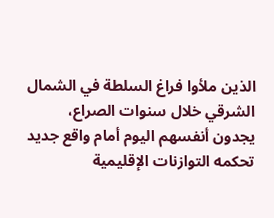الذين ملأوا فراغ السلطة في الشمال الشرقي خلال سنوات الصراع، يجدون أنفسهم اليوم أمام واقع جديد تحكمه التوازنات الإقليمية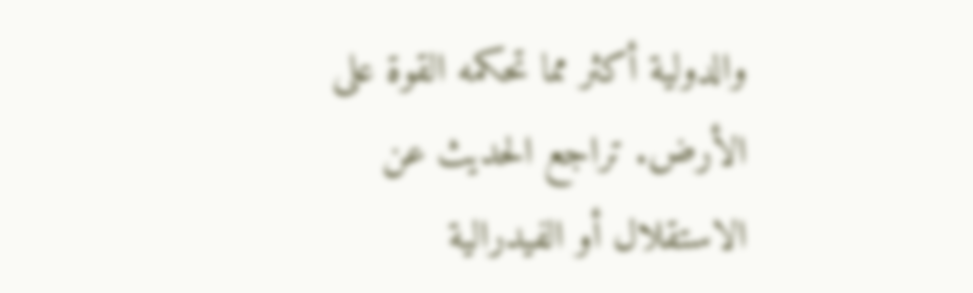والدولية أكثر مما تحكمه القوة على الأرض. تراجع الحديث عن الاستقلال أو الفيدرالية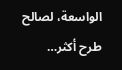الواسعة، لصالح طرح أكثر…